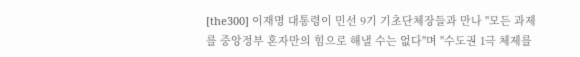[the300] 이재명 대통령이 민선 9기 기초단체장들과 만나 "모든 과제를 중앙정부 혼자만의 힘으로 해낼 수는 없다"며 "수도권 1극 체제를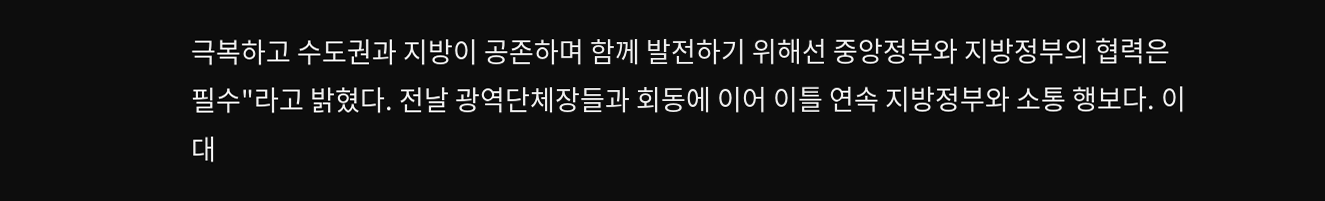극복하고 수도권과 지방이 공존하며 함께 발전하기 위해선 중앙정부와 지방정부의 협력은 필수"라고 밝혔다. 전날 광역단체장들과 회동에 이어 이틀 연속 지방정부와 소통 행보다. 이 대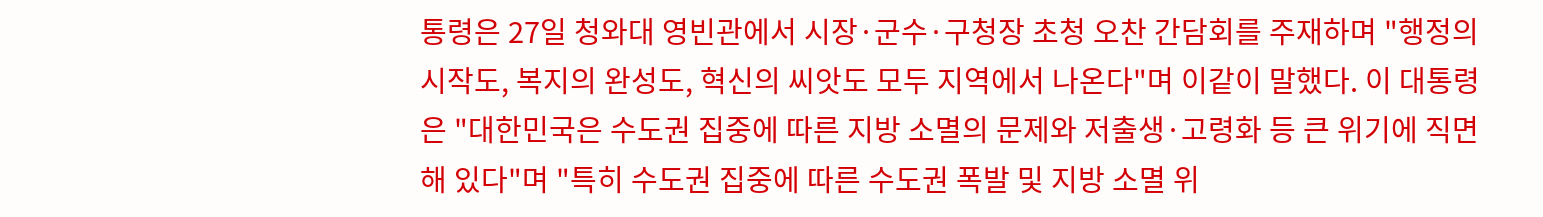통령은 27일 청와대 영빈관에서 시장·군수·구청장 초청 오찬 간담회를 주재하며 "행정의 시작도, 복지의 완성도, 혁신의 씨앗도 모두 지역에서 나온다"며 이같이 말했다. 이 대통령은 "대한민국은 수도권 집중에 따른 지방 소멸의 문제와 저출생·고령화 등 큰 위기에 직면해 있다"며 "특히 수도권 집중에 따른 수도권 폭발 및 지방 소멸 위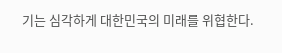기는 심각하게 대한민국의 미래를 위협한다.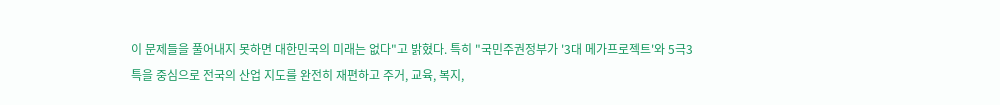이 문제들을 풀어내지 못하면 대한민국의 미래는 없다"고 밝혔다. 특히 "국민주권정부가 '3대 메가프로젝트'와 5극3특을 중심으로 전국의 산업 지도를 완전히 재편하고 주거, 교육, 복지,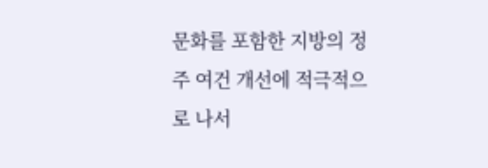문화를 포함한 지방의 정주 여건 개선에 적극적으로 나서